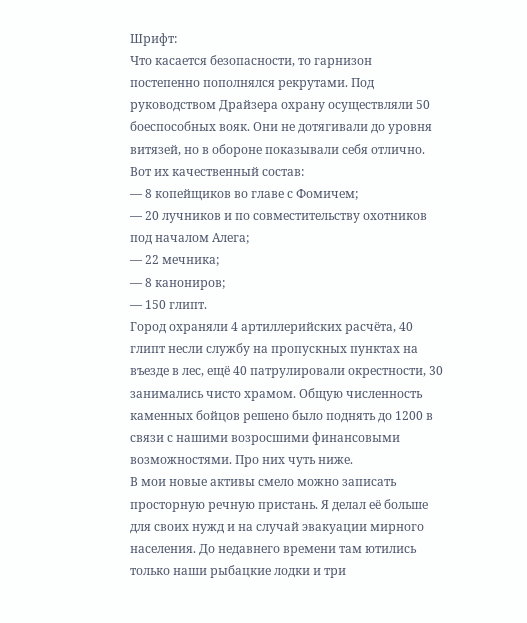Шрифт:
Что касается безопасности, то гарнизон постепенно пополнялся рекрутами. Под руководством Драйзера охрану осуществляли 50 боеспособных вояк. Они не дотягивали до уровня витязей, но в обороне показывали себя отлично. Вот их качественный состав:
— 8 копейщиков во главе с Фомичем;
— 20 лучников и по совместительству охотников под началом Алега;
— 22 мечника;
— 8 канониров;
— 150 глипт.
Город охраняли 4 артиллерийских расчёта, 40 глипт несли службу на пропускных пунктах на въезде в лес, ещё 40 патрулировали окрестности, 30 занимались чисто храмом. Общую численность каменных бойцов решено было поднять до 1200 в связи с нашими возросшими финансовыми возможностями. Про них чуть ниже.
В мои новые активы смело можно записать просторную речную пристань. Я делал её больше для своих нужд и на случай эвакуации мирного населения. До недавнего времени там ютились только наши рыбацкие лодки и три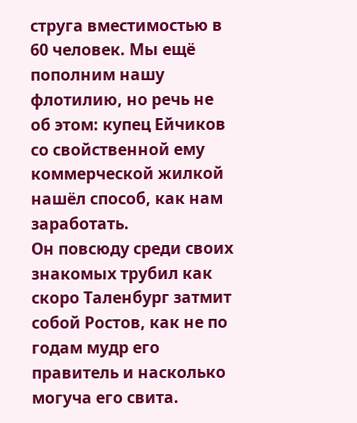струга вместимостью в 60 человек. Мы ещё пополним нашу флотилию, но речь не об этом: купец Ейчиков со свойственной ему коммерческой жилкой нашёл способ, как нам заработать.
Он повсюду среди своих знакомых трубил как скоро Таленбург затмит собой Ростов, как не по годам мудр его правитель и насколько могуча его свита.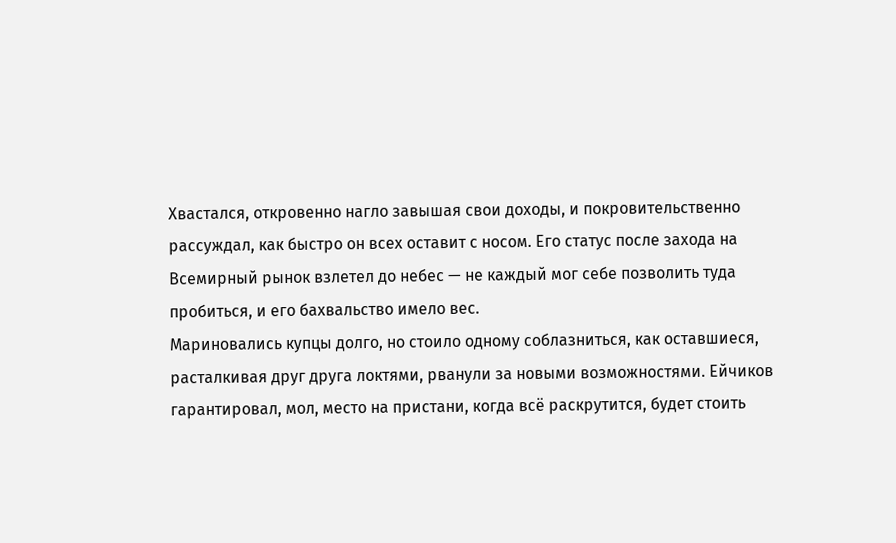Хвастался, откровенно нагло завышая свои доходы, и покровительственно рассуждал, как быстро он всех оставит с носом. Его статус после захода на Всемирный рынок взлетел до небес — не каждый мог себе позволить туда пробиться, и его бахвальство имело вес.
Мариновались купцы долго, но стоило одному соблазниться, как оставшиеся, расталкивая друг друга локтями, рванули за новыми возможностями. Ейчиков гарантировал, мол, место на пристани, когда всё раскрутится, будет стоить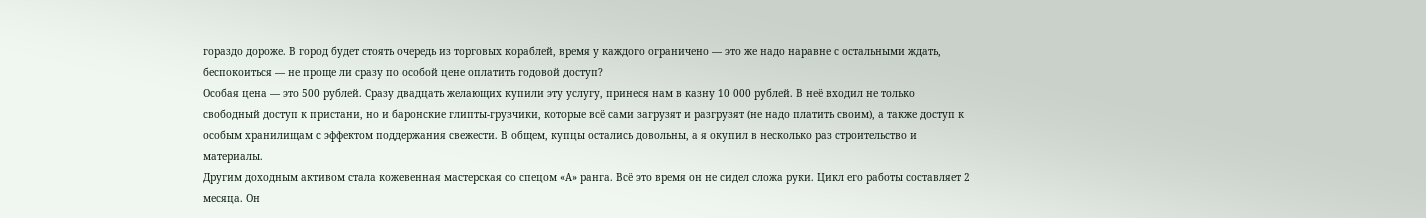гораздо дороже. В город будет стоять очередь из торговых кораблей, время у каждого ограничено — это же надо наравне с остальными ждать, беспокоиться — не проще ли сразу по особой цене оплатить годовой доступ?
Особая цена — это 500 рублей. Сразу двадцать желающих купили эту услугу, принеся нам в казну 10 000 рублей. В неё входил не только свободный доступ к пристани, но и баронские глипты-грузчики, которые всё сами загрузят и разгрузят (не надо платить своим), а также доступ к особым хранилищам с эффектом поддержания свежести. В общем, купцы остались довольны, а я окупил в несколько раз строительство и материалы.
Другим доходным активом стала кожевенная мастерская со спецом «А» ранга. Всё это время он не сидел сложа руки. Цикл его работы составляет 2 месяца. Он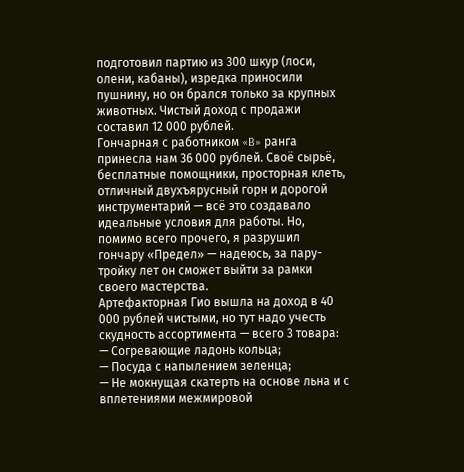подготовил партию из 300 шкур (лоси, олени, кабаны), изредка приносили пушнину, но он брался только за крупных животных. Чистый доход с продажи составил 12 000 рублей.
Гончарная с работником «B» ранга принесла нам 36 000 рублей. Своё сырьё, бесплатные помощники, просторная клеть, отличный двухъярусный горн и дорогой инструментарий — всё это создавало идеальные условия для работы. Но, помимо всего прочего, я разрушил гончару «Предел» — надеюсь, за пару-тройку лет он сможет выйти за рамки своего мастерства.
Артефакторная Гио вышла на доход в 40 000 рублей чистыми, но тут надо учесть скудность ассортимента — всего 3 товара:
— Согревающие ладонь кольца;
— Посуда с напылением зеленца;
— Не мокнущая скатерть на основе льна и с вплетениями межмировой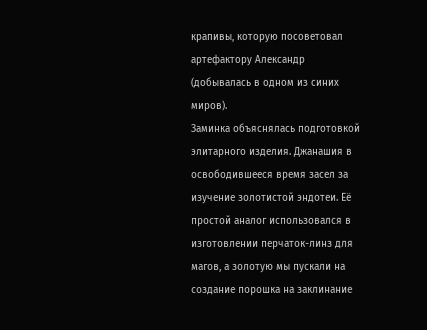крапивы, которую посоветовал артефактору Александр (добывалась в одном из синих миров).
Заминка объяснялась подготовкой элитарного изделия. Джанашия в освободившееся время засел за изучение золотистой эндотеи. Её простой аналог использовался в изготовлении перчаток-линз для магов, а золотую мы пускали на создание порошка на заклинание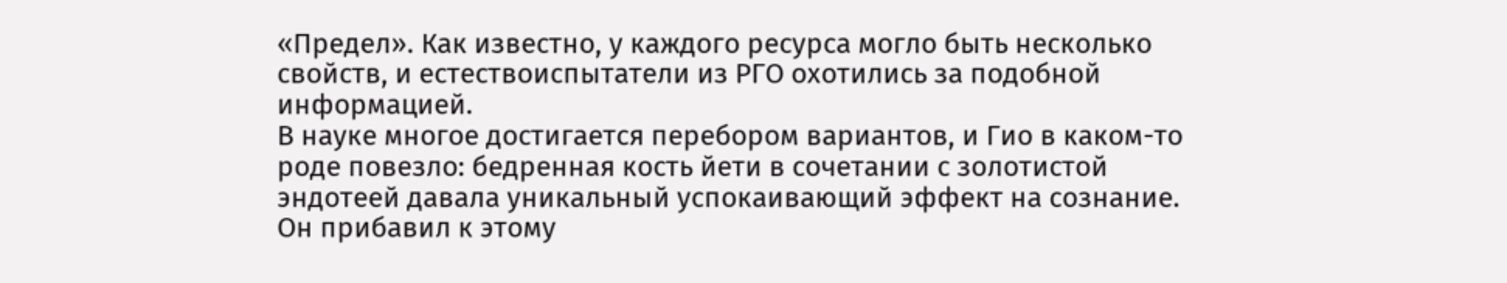«Предел». Как известно, у каждого ресурса могло быть несколько свойств, и естествоиспытатели из РГО охотились за подобной информацией.
В науке многое достигается перебором вариантов, и Гио в каком-то роде повезло: бедренная кость йети в сочетании с золотистой эндотеей давала уникальный успокаивающий эффект на сознание. Он прибавил к этому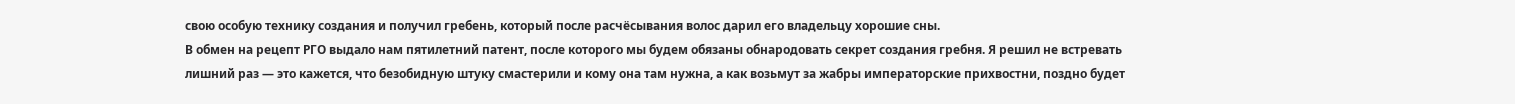свою особую технику создания и получил гребень, который после расчёсывания волос дарил его владельцу хорошие сны.
В обмен на рецепт РГО выдало нам пятилетний патент, после которого мы будем обязаны обнародовать секрет создания гребня. Я решил не встревать лишний раз — это кажется, что безобидную штуку смастерили и кому она там нужна, а как возьмут за жабры императорские прихвостни, поздно будет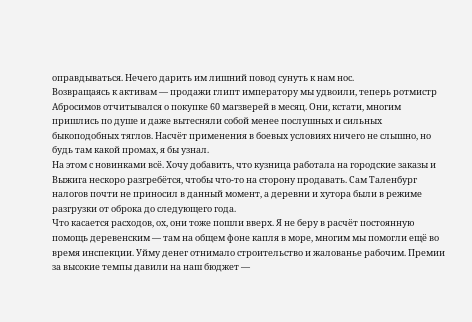оправдываться. Нечего дарить им лишний повод сунуть к нам нос.
Возвращаясь к активам — продажи глипт императору мы удвоили, теперь ротмистр Абросимов отчитывался о покупке 60 магзверей в месяц. Они, кстати, многим пришлись по душе и даже вытесняли собой менее послушных и сильных быкоподобных тяглов. Насчёт применения в боевых условиях ничего не слышно, но будь там какой промах, я бы узнал.
На этом с новинками всё. Хочу добавить, что кузница работала на городские заказы и Выжига нескоро разгребётся, чтобы что-то на сторону продавать. Сам Таленбург налогов почти не приносил в данный момент, а деревни и хутора были в режиме разгрузки от оброка до следующего года.
Что касается расходов, ох, они тоже пошли вверх. Я не беру в расчёт постоянную помощь деревенским — там на общем фоне капля в море, многим мы помогли ещё во время инспекции. Уйму денег отнимало строительство и жалованье рабочим. Премии за высокие темпы давили на наш бюджет —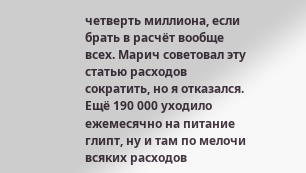четверть миллиона, если брать в расчёт вообще всех. Марич советовал эту статью расходов сократить, но я отказался.
Ещё 190 000 уходило ежемесячно на питание глипт, ну и там по мелочи всяких расходов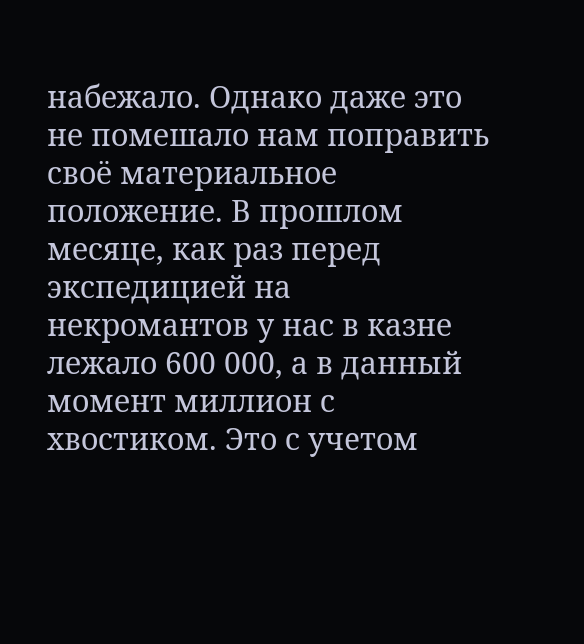набежало. Однако даже это не помешало нам поправить своё материальное положение. В прошлом месяце, как раз перед экспедицией на некромантов у нас в казне лежало 600 000, а в данный момент миллион с хвостиком. Это с учeтом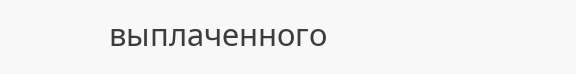выплаченного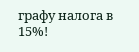графу налога в 15%!